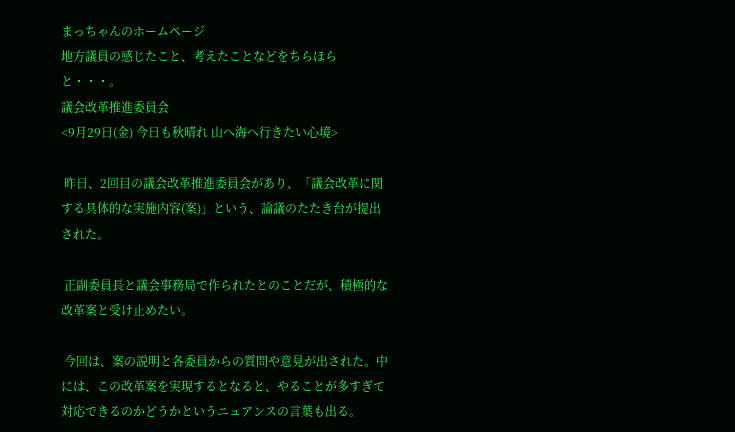まっちゃんのホームページ
地方議員の感じたこと、考えたことなどをちらほらと・・・。
議会改革推進委員会
<9月29日(金) 今日も秋晴れ 山へ海へ行きたい心境>

 昨日、2回目の議会改革推進委員会があり、「議会改革に関する具体的な実施内容(案)」という、論議のたたき台が提出された。

 正副委員長と議会事務局で作られたとのことだが、積極的な改革案と受け止めたい。

 今回は、案の説明と各委員からの質問や意見が出された。中には、この改革案を実現するとなると、やることが多すぎて対応できるのかどうかというニュアンスの言葉も出る。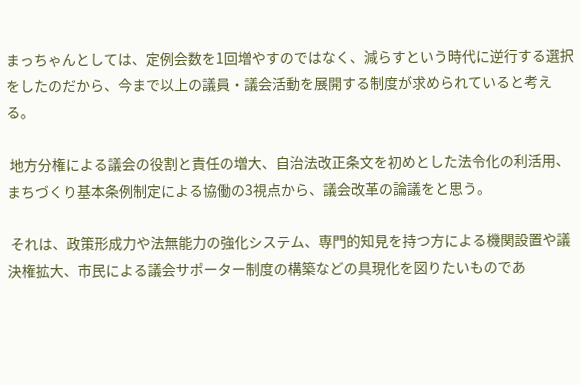まっちゃんとしては、定例会数を1回増やすのではなく、減らすという時代に逆行する選択をしたのだから、今まで以上の議員・議会活動を展開する制度が求められていると考える。

 地方分権による議会の役割と責任の増大、自治法改正条文を初めとした法令化の利活用、まちづくり基本条例制定による協働の3視点から、議会改革の論議をと思う。

 それは、政策形成力や法無能力の強化システム、専門的知見を持つ方による機関設置や議決権拡大、市民による議会サポーター制度の構築などの具現化を図りたいものであ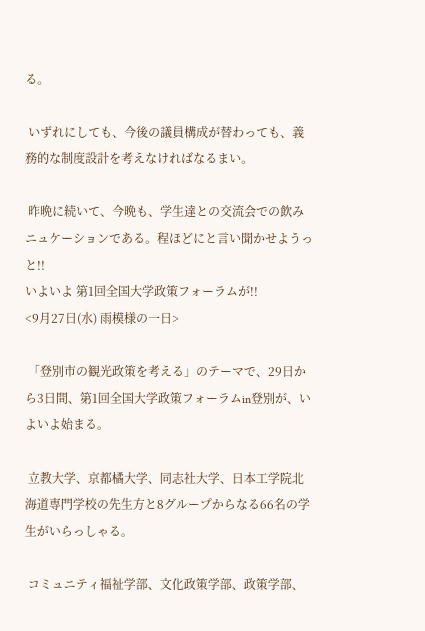る。

 いずれにしても、今後の議員構成が替わっても、義務的な制度設計を考えなければなるまい。

 昨晩に続いて、今晩も、学生達との交流会での飲みニュケーションである。程ほどにと言い聞かせようっと!!
いよいよ 第1回全国大学政策フォーラムが!!
<9月27日(水) 雨模様の一日>

 「登別市の観光政策を考える」のテーマで、29日から3日間、第1回全国大学政策フォーラムin登別が、いよいよ始まる。

 立教大学、京都橘大学、同志社大学、日本工学院北海道専門学校の先生方と8グループからなる66名の学生がいらっしゃる。

 コミュニティ福祉学部、文化政策学部、政策学部、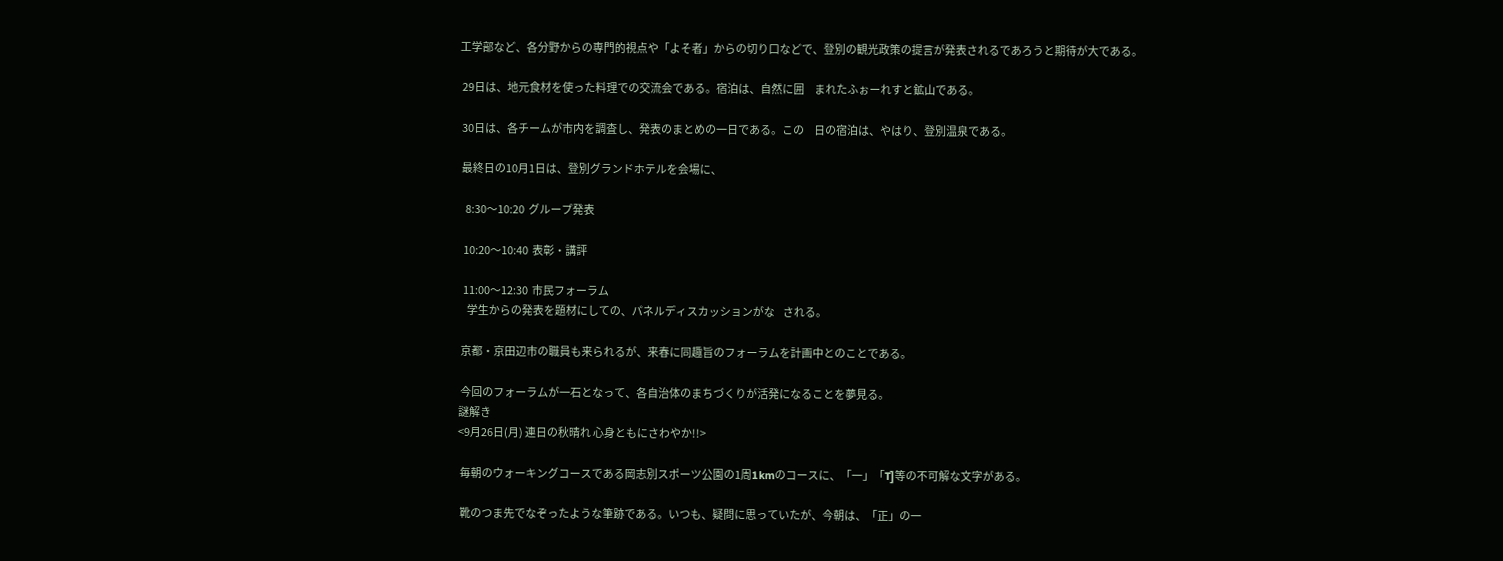工学部など、各分野からの専門的視点や「よそ者」からの切り口などで、登別の観光政策の提言が発表されるであろうと期待が大である。

 29日は、地元食材を使った料理での交流会である。宿泊は、自然に囲     まれたふぉーれすと鉱山である。

 30日は、各チームが市内を調査し、発表のまとめの一日である。この     日の宿泊は、やはり、登別温泉である。

 最終日の10月1日は、登別グランドホテルを会場に、

   8:30〜10:20  グループ発表

  10:20〜10:40  表彰・講評

  11:00〜12:30  市民フォーラム
    学生からの発表を題材にしての、パネルディスカッションがな    される。

 京都・京田辺市の職員も来られるが、来春に同趣旨のフォーラムを計画中とのことである。

 今回のフォーラムが一石となって、各自治体のまちづくりが活発になることを夢見る。
謎解き
<9月26日(月) 連日の秋晴れ 心身ともにさわやか!!>

 毎朝のウォーキングコースである岡志別スポーツ公園の1周1kmのコースに、「一」「T]等の不可解な文字がある。

 靴のつま先でなぞったような筆跡である。いつも、疑問に思っていたが、今朝は、「正」の一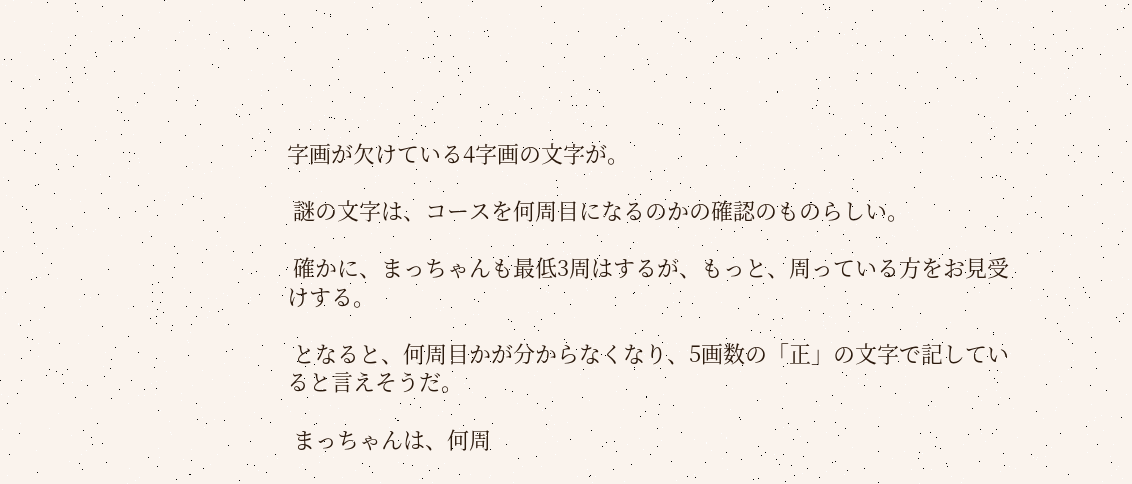字画が欠けている4字画の文字が。

 謎の文字は、コースを何周目になるのかの確認のものらしい。

 確かに、まっちゃんも最低3周はするが、もっと、周っている方をお見受けする。

 となると、何周目かが分からなくなり、5画数の「正」の文字で記していると言えそうだ。

 まっちゃんは、何周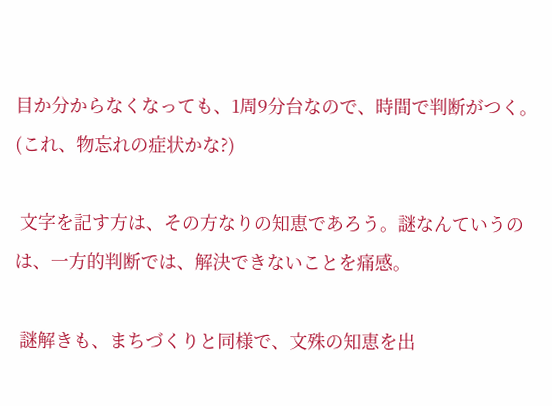目か分からなくなっても、1周9分台なので、時間で判断がつく。(これ、物忘れの症状かな?)

 文字を記す方は、その方なりの知恵であろう。謎なんていうのは、一方的判断では、解決できないことを痛感。

 謎解きも、まちづくりと同様で、文殊の知恵を出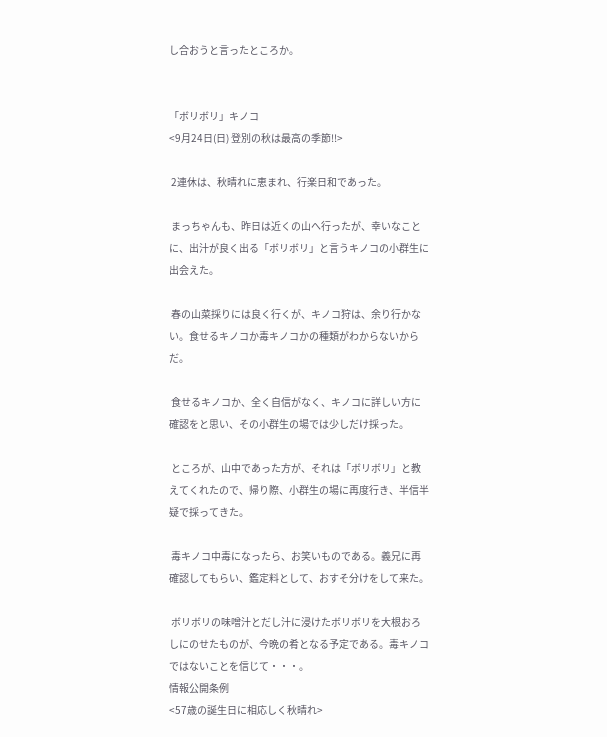し合おうと言ったところか。


「ボリボリ」キノコ
<9月24日(日) 登別の秋は最高の季節!!>

 2連休は、秋晴れに恵まれ、行楽日和であった。

 まっちゃんも、昨日は近くの山へ行ったが、幸いなことに、出汁が良く出る「ボリボリ」と言うキノコの小群生に出会えた。

 春の山菜採りには良く行くが、キノコ狩は、余り行かない。食せるキノコか毒キノコかの種類がわからないからだ。

 食せるキノコか、全く自信がなく、キノコに詳しい方に確認をと思い、その小群生の場では少しだけ採った。

 ところが、山中であった方が、それは「ボリボリ」と教えてくれたので、帰り際、小群生の場に再度行き、半信半疑で採ってきた。

 毒キノコ中毒になったら、お笑いものである。義兄に再確認してもらい、鑑定料として、おすそ分けをして来た。

 ボリボリの味噌汁とだし汁に浸けたボリボリを大根おろしにのせたものが、今晩の肴となる予定である。毒キノコではないことを信じて・・・。
情報公開条例
<57歳の誕生日に相応しく秋晴れ>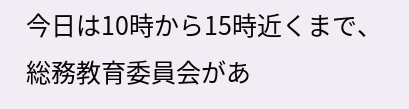今日は10時から15時近くまで、総務教育委員会があ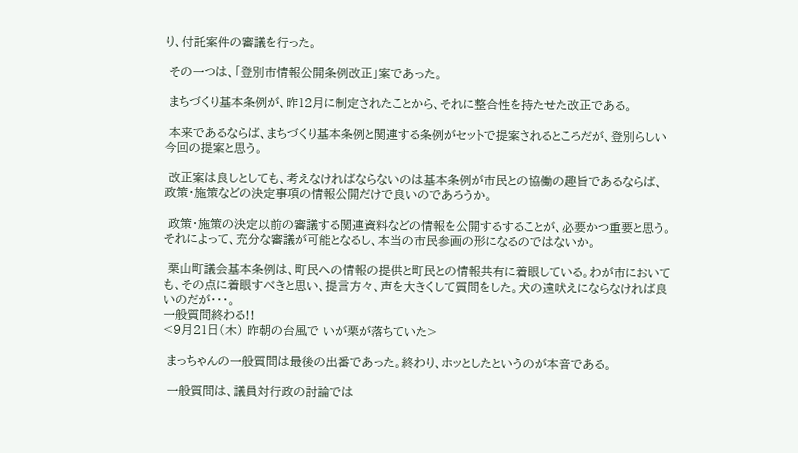り、付託案件の審議を行った。

 その一つは、「登別市情報公開条例改正」案であった。

 まちづくり基本条例が、昨12月に制定されたことから、それに整合性を持たせた改正である。

 本来であるならば、まちづくり基本条例と関連する条例がセットで提案されるところだが、登別らしい今回の提案と思う。

 改正案は良しとしても、考えなければならないのは基本条例が市民との協働の趣旨であるならば、政策・施策などの決定事項の情報公開だけで良いのであろうか。

 政策・施策の決定以前の審議する関連資料などの情報を公開するすることが、必要かつ重要と思う。それによって、充分な審議が可能となるし、本当の市民参画の形になるのではないか。

 栗山町議会基本条例は、町民への情報の提供と町民との情報共有に着眼している。わが市においても、その点に着眼すべきと思い、提言方々、声を大きくして質問をした。犬の遠吠えにならなければ良いのだが・・・。
一般質問終わる!!
<9月21日(木) 昨朝の台風で いが栗が落ちていた>

 まっちゃんの一般質問は最後の出番であった。終わり、ホッとしたというのが本音である。

 一般質問は、議員対行政の討論では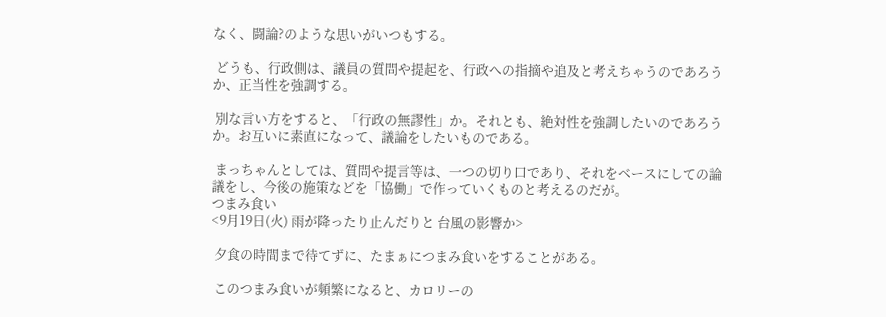なく、闘論?のような思いがいつもする。

 どうも、行政側は、議員の質問や提起を、行政への指摘や追及と考えちゃうのであろうか、正当性を強調する。

 別な言い方をすると、「行政の無謬性」か。それとも、絶対性を強調したいのであろうか。お互いに素直になって、議論をしたいものである。

 まっちゃんとしては、質問や提言等は、一つの切り口であり、それをベースにしての論議をし、今後の施策などを「協働」で作っていくものと考えるのだが。
つまみ食い
<9月19日(火) 雨が降ったり止んだりと 台風の影響か>

 夕食の時間まで待てずに、たまぁにつまみ食いをすることがある。

 このつまみ食いが頻繁になると、カロリーの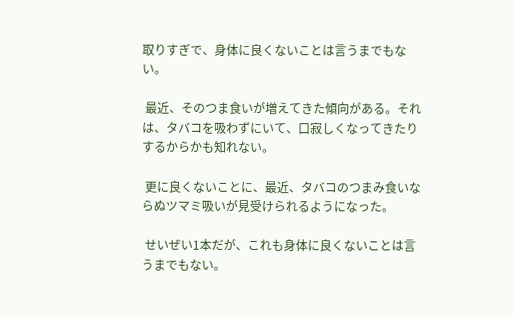取りすぎで、身体に良くないことは言うまでもない。

 最近、そのつま食いが増えてきた傾向がある。それは、タバコを吸わずにいて、口寂しくなってきたりするからかも知れない。

 更に良くないことに、最近、タバコのつまみ食いならぬツマミ吸いが見受けられるようになった。

 せいぜい1本だが、これも身体に良くないことは言うまでもない。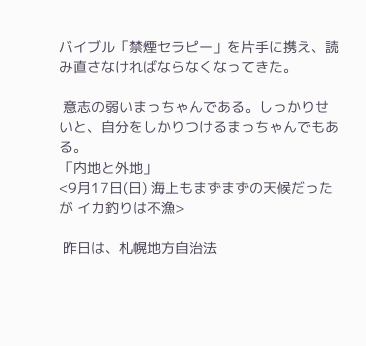バイブル「禁煙セラピー」を片手に携え、読み直さなければならなくなってきた。

 意志の弱いまっちゃんである。しっかりせいと、自分をしかりつけるまっちゃんでもある。
「内地と外地」
<9月17日(日) 海上もまずまずの天候だったが イカ釣りは不漁>

 昨日は、札幌地方自治法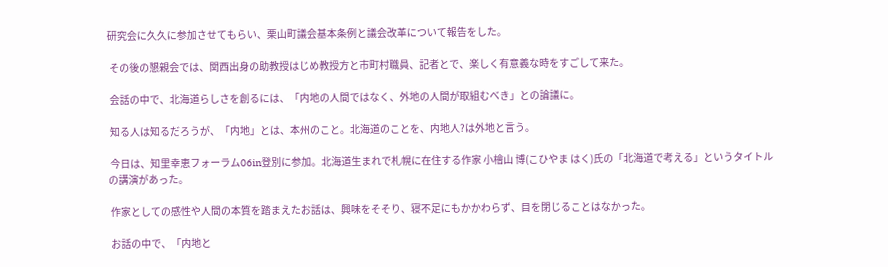研究会に久久に参加させてもらい、栗山町議会基本条例と議会改革について報告をした。

 その後の懇親会では、関西出身の助教授はじめ教授方と市町村職員、記者とで、楽しく有意義な時をすごして来た。

 会話の中で、北海道らしさを創るには、「内地の人間ではなく、外地の人間が取組むべき」との論議に。

 知る人は知るだろうが、「内地」とは、本州のこと。北海道のことを、内地人?は外地と言う。

 今日は、知里幸恵フォーラム06in登別に参加。北海道生まれで札幌に在住する作家 小檜山 博(こひやま はく)氏の「北海道で考える」というタイトルの講演があった。

 作家としての感性や人間の本質を踏まえたお話は、興味をそそり、寝不足にもかかわらず、目を閉じることはなかった。

 お話の中で、「内地と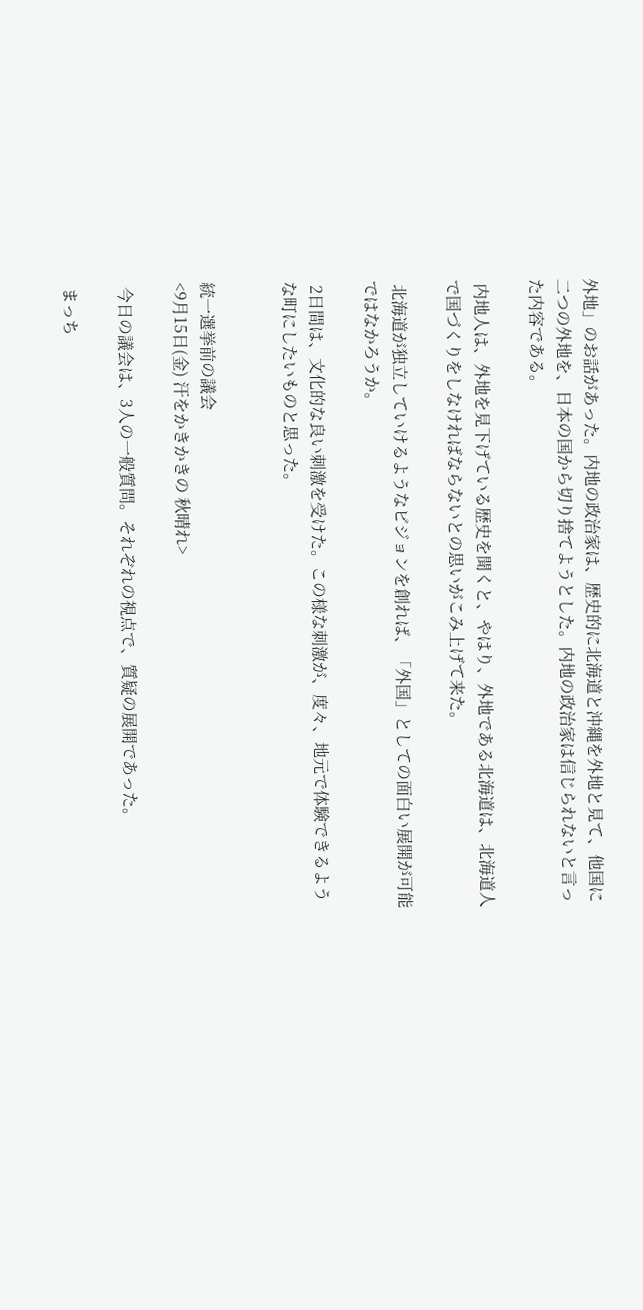外地」のお話があった。内地の政治家は、歴史的に北海道と沖縄を外地と見て、他国に二つの外地を、日本の国から切り捨てようとした。内地の政治家は信じられないと言った内容である。

 内地人は、外地を見下げている歴史を聞くと、やはり、外地である北海道は、北海道人で国づくりをしなければならないとの思いがこみ上げて来た。

 北海道が独立していけるようなビジョンを創れば、「外国」としての面白い展開が可能ではなかろうか。

 2日間は、文化的な良い刺激を受けた。この様な刺激が、度々、地元で体験できるような町にしたいものと思った。


統一選挙前の議会
<9月15日(金) 汗をかきかきの 秋晴れ>

 今日の議会は、3人の一般質問。それぞれの視点で、質疑の展開であった。

 まっち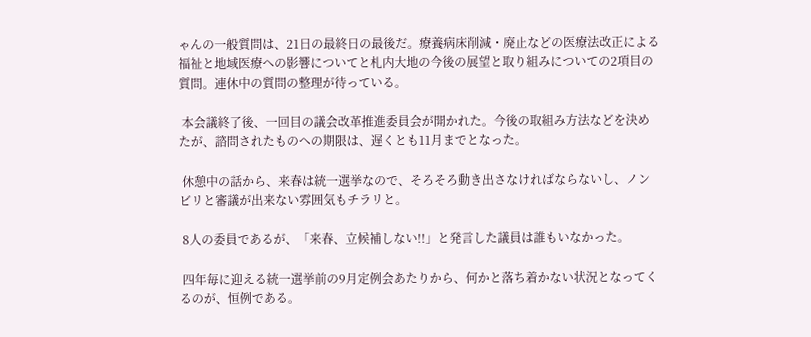ゃんの一般質問は、21日の最終日の最後だ。療養病床削減・廃止などの医療法改正による福祉と地域医療への影響についてと札内大地の今後の展望と取り組みについての2項目の質問。連休中の質問の整理が待っている。

 本会議終了後、一回目の議会改革推進委員会が開かれた。今後の取組み方法などを決めたが、諮問されたものへの期限は、遅くとも11月までとなった。

 休憩中の話から、来春は統一選挙なので、そろそろ動き出さなければならないし、ノンビリと審議が出来ない雰囲気もチラリと。

 8人の委員であるが、「来春、立候補しない!!」と発言した議員は誰もいなかった。

 四年毎に迎える統一選挙前の9月定例会あたりから、何かと落ち着かない状況となってくるのが、恒例である。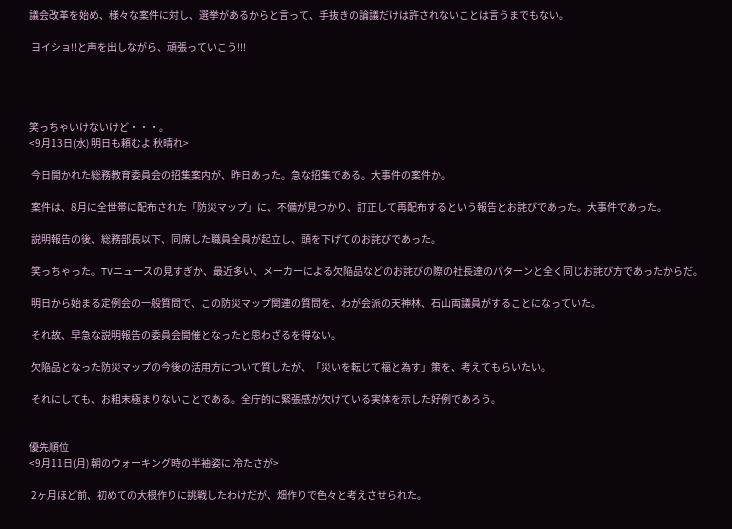議会改革を始め、様々な案件に対し、選挙があるからと言って、手抜きの論議だけは許されないことは言うまでもない。

 ヨイショ!!と声を出しながら、頑張っていこう!!!




笑っちゃいけないけど・・・。
<9月13日(水) 明日も頼むよ 秋晴れ>

 今日開かれた総務教育委員会の招集案内が、昨日あった。急な招集である。大事件の案件か。

 案件は、8月に全世帯に配布された「防災マップ」に、不備が見つかり、訂正して再配布するという報告とお詫びであった。大事件であった。

 説明報告の後、総務部長以下、同席した職員全員が起立し、頭を下げてのお詫びであった。

 笑っちゃった。TVニュースの見すぎか、最近多い、メーカーによる欠陥品などのお詫びの際の社長達のパターンと全く同じお詫び方であったからだ。

 明日から始まる定例会の一般質問で、この防災マップ関連の質問を、わが会派の天神林、石山両議員がすることになっていた。

 それ故、早急な説明報告の委員会開催となったと思わざるを得ない。

 欠陥品となった防災マップの今後の活用方について質したが、「災いを転じて福と為す」策を、考えてもらいたい。

 それにしても、お粗末極まりないことである。全庁的に緊張感が欠けている実体を示した好例であろう。


優先順位
<9月11日(月) 朝のウォーキング時の半袖姿に 冷たさが>

 2ヶ月ほど前、初めての大根作りに挑戦したわけだが、畑作りで色々と考えさせられた。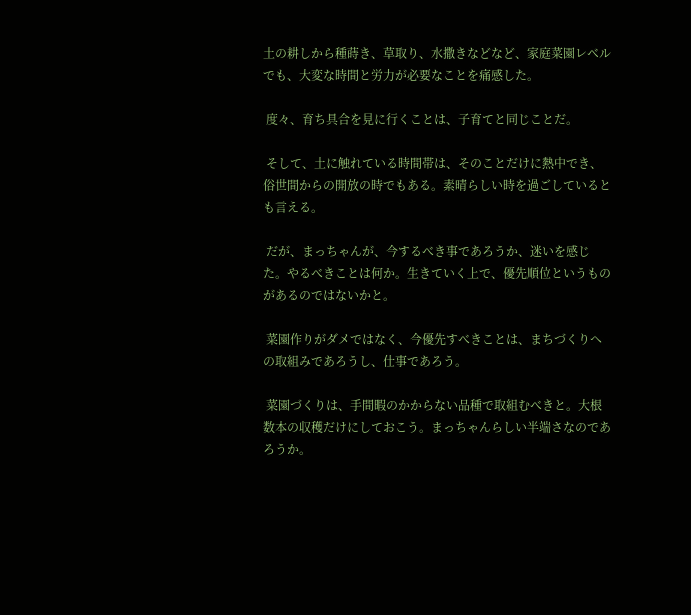土の耕しから種蒔き、草取り、水撒きなどなど、家庭菜園レベルでも、大変な時間と労力が必要なことを痛感した。

 度々、育ち具合を見に行くことは、子育てと同じことだ。

 そして、土に触れている時間帯は、そのことだけに熱中でき、俗世間からの開放の時でもある。素晴らしい時を過ごしているとも言える。

 だが、まっちゃんが、今するべき事であろうか、迷いを感じた。やるべきことは何か。生きていく上で、優先順位というものがあるのではないかと。

 菜園作りがダメではなく、今優先すべきことは、まちづくりへの取組みであろうし、仕事であろう。

 菜園づくりは、手間暇のかからない品種で取組むべきと。大根数本の収穫だけにしておこう。まっちゃんらしい半端さなのであろうか。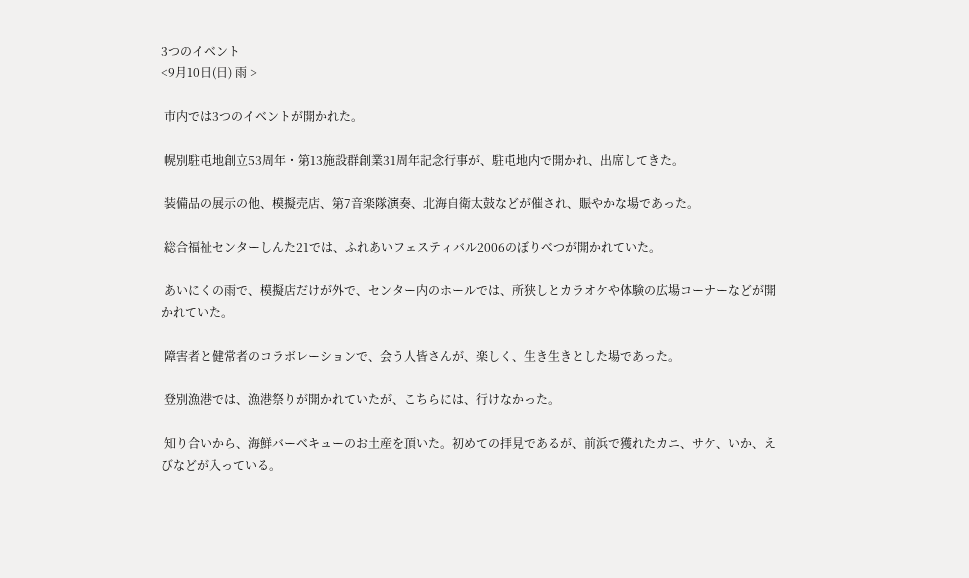3つのイベント
<9月10日(日) 雨 >

 市内では3つのイベントが開かれた。

 幌別駐屯地創立53周年・第13施設群創業31周年記念行事が、駐屯地内で開かれ、出席してきた。

 装備品の展示の他、模擬売店、第7音楽隊演奏、北海自衛太鼓などが催され、賑やかな場であった。

 総合福祉センターしんた21では、ふれあいフェスティバル2006のぼりべつが開かれていた。

 あいにくの雨で、模擬店だけが外で、センター内のホールでは、所狭しとカラオケや体験の広場コーナーなどが開かれていた。

 障害者と健常者のコラボレーションで、会う人皆さんが、楽しく、生き生きとした場であった。

 登別漁港では、漁港祭りが開かれていたが、こちらには、行けなかった。

 知り合いから、海鮮バーベキューのお土産を頂いた。初めての拝見であるが、前浜で獲れたカニ、サケ、いか、えびなどが入っている。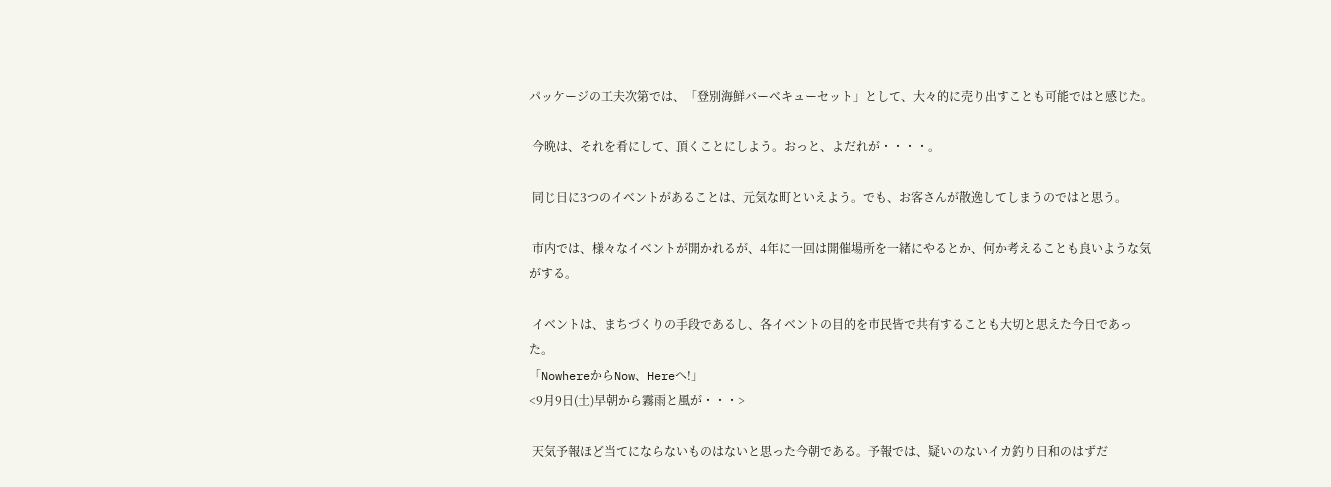パッケージの工夫次第では、「登別海鮮バーベキューセット」として、大々的に売り出すことも可能ではと感じた。

 今晩は、それを肴にして、頂くことにしよう。おっと、よだれが・・・・。

 同じ日に3つのイベントがあることは、元気な町といえよう。でも、お客さんが散逸してしまうのではと思う。

 市内では、様々なイベントが開かれるが、4年に一回は開催場所を一緒にやるとか、何か考えることも良いような気がする。

 イベントは、まちづくりの手段であるし、各イベントの目的を市民皆で共有することも大切と思えた今日であった。
「NowhereからNow、Hereへ!」
<9月9日(土)早朝から霧雨と風が・・・>

 天気予報ほど当てにならないものはないと思った今朝である。予報では、疑いのないイカ釣り日和のはずだ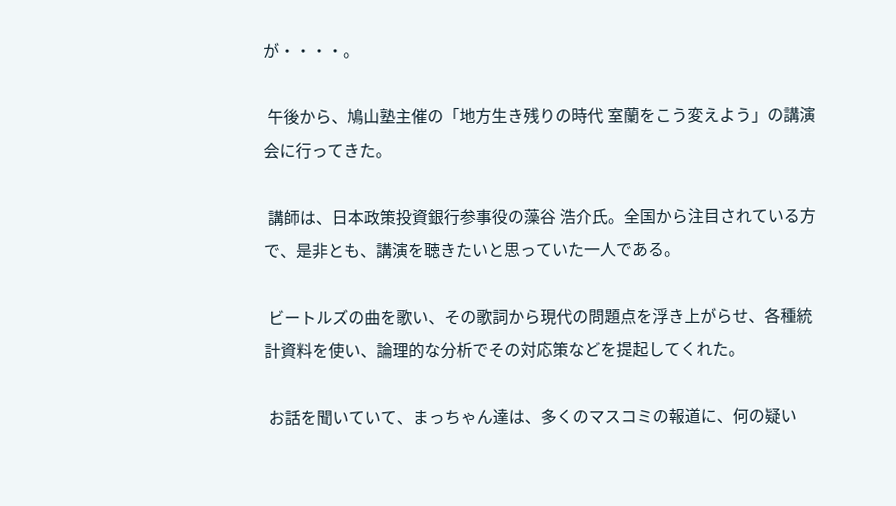が・・・・。

 午後から、鳩山塾主催の「地方生き残りの時代 室蘭をこう変えよう」の講演会に行ってきた。

 講師は、日本政策投資銀行参事役の藻谷 浩介氏。全国から注目されている方で、是非とも、講演を聴きたいと思っていた一人である。

 ビートルズの曲を歌い、その歌詞から現代の問題点を浮き上がらせ、各種統計資料を使い、論理的な分析でその対応策などを提起してくれた。

 お話を聞いていて、まっちゃん達は、多くのマスコミの報道に、何の疑い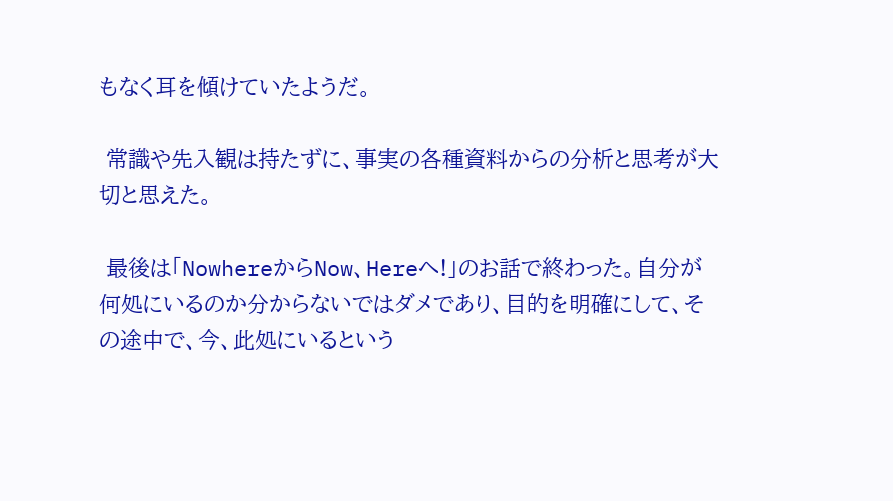もなく耳を傾けていたようだ。

 常識や先入観は持たずに、事実の各種資料からの分析と思考が大切と思えた。

 最後は「NowhereからNow、Hereへ!」のお話で終わった。自分が何処にいるのか分からないではダメであり、目的を明確にして、その途中で、今、此処にいるという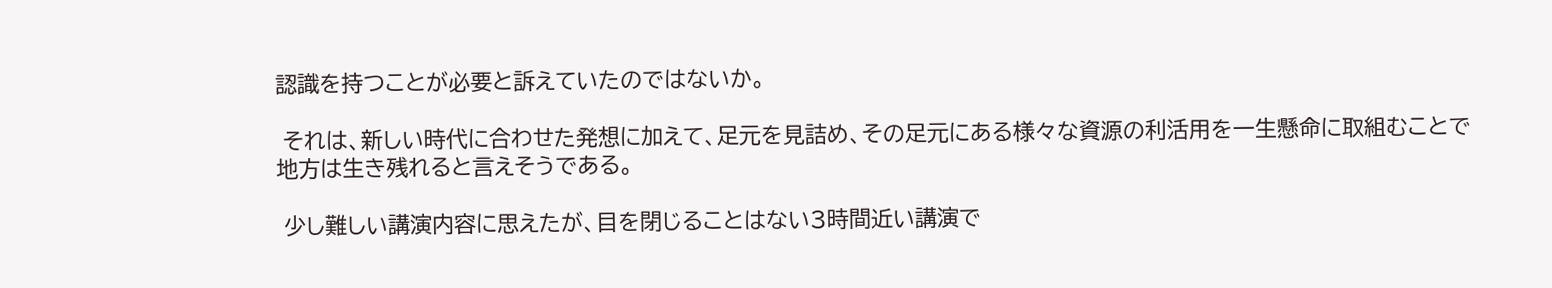認識を持つことが必要と訴えていたのではないか。

 それは、新しい時代に合わせた発想に加えて、足元を見詰め、その足元にある様々な資源の利活用を一生懸命に取組むことで地方は生き残れると言えそうである。

 少し難しい講演内容に思えたが、目を閉じることはない3時間近い講演で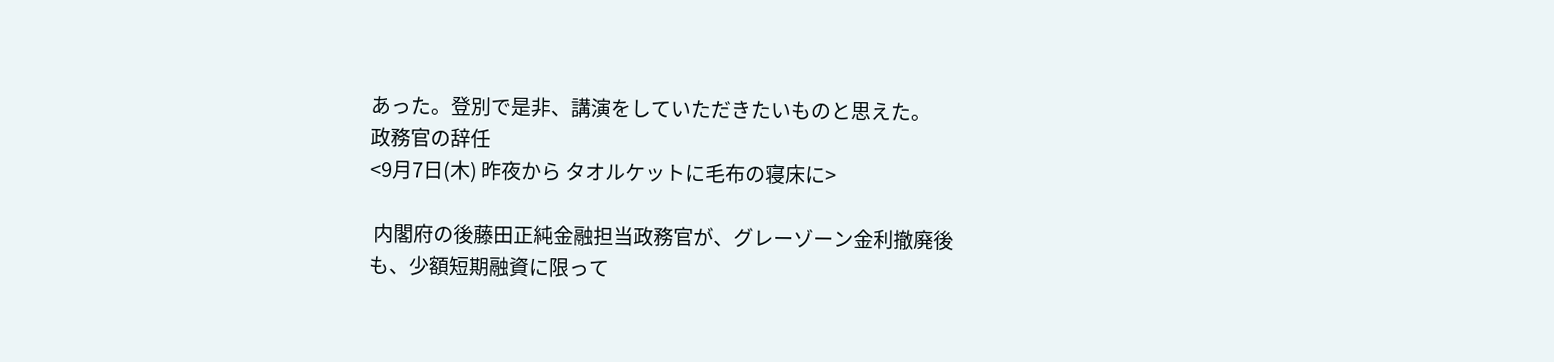あった。登別で是非、講演をしていただきたいものと思えた。
政務官の辞任
<9月7日(木) 昨夜から タオルケットに毛布の寝床に>

 内閣府の後藤田正純金融担当政務官が、グレーゾーン金利撤廃後も、少額短期融資に限って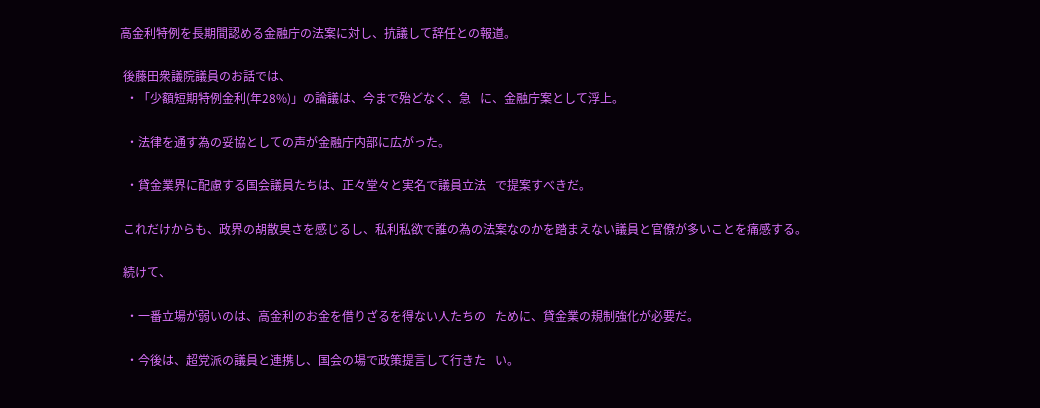高金利特例を長期間認める金融庁の法案に対し、抗議して辞任との報道。

 後藤田衆議院議員のお話では、
  ・「少額短期特例金利(年28%)」の論議は、今まで殆どなく、急   に、金融庁案として浮上。

  ・法律を通す為の妥協としての声が金融庁内部に広がった。

  ・貸金業界に配慮する国会議員たちは、正々堂々と実名で議員立法   で提案すべきだ。

 これだけからも、政界の胡散臭さを感じるし、私利私欲で誰の為の法案なのかを踏まえない議員と官僚が多いことを痛感する。

 続けて、

  ・一番立場が弱いのは、高金利のお金を借りざるを得ない人たちの   ために、貸金業の規制強化が必要だ。

  ・今後は、超党派の議員と連携し、国会の場で政策提言して行きた   い。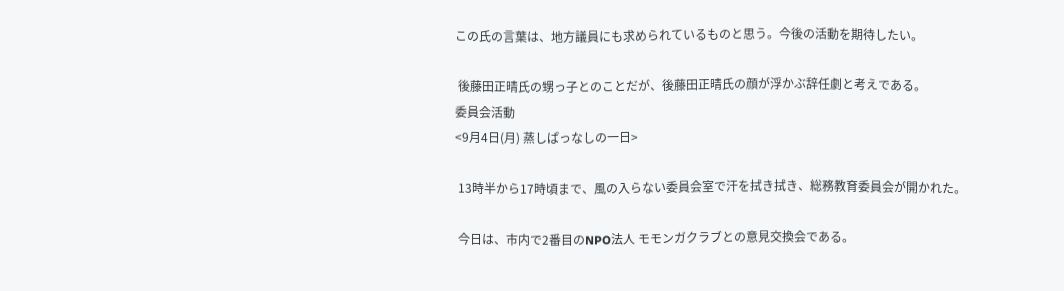この氏の言葉は、地方議員にも求められているものと思う。今後の活動を期待したい。

 後藤田正晴氏の甥っ子とのことだが、後藤田正晴氏の顔が浮かぶ辞任劇と考えである。
委員会活動
<9月4日(月) 蒸しぱっなしの一日>

 13時半から17時頃まで、風の入らない委員会室で汗を拭き拭き、総務教育委員会が開かれた。

 今日は、市内で2番目のNPO法人 モモンガクラブとの意見交換会である。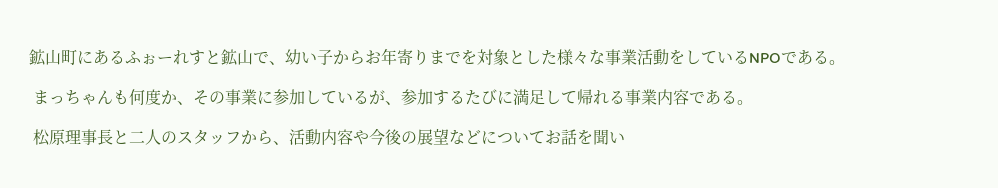鉱山町にあるふぉーれすと鉱山で、幼い子からお年寄りまでを対象とした様々な事業活動をしているNPOである。

 まっちゃんも何度か、その事業に参加しているが、参加するたびに満足して帰れる事業内容である。

 松原理事長と二人のスタッフから、活動内容や今後の展望などについてお話を聞い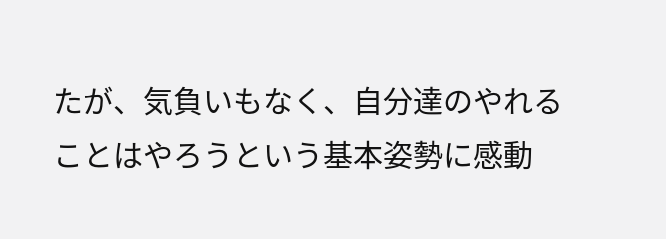たが、気負いもなく、自分達のやれることはやろうという基本姿勢に感動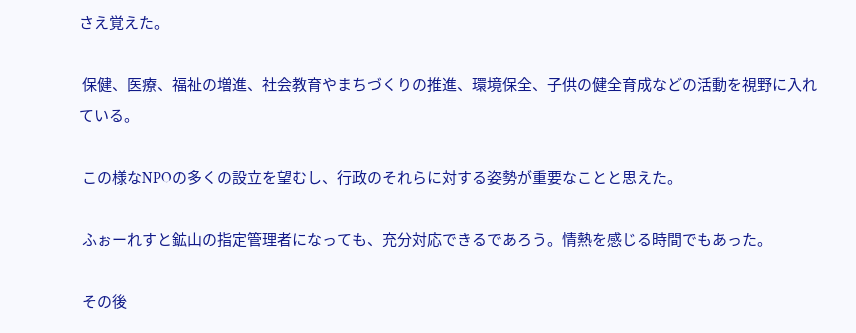さえ覚えた。

 保健、医療、福祉の増進、社会教育やまちづくりの推進、環境保全、子供の健全育成などの活動を視野に入れている。

 この様なNPOの多くの設立を望むし、行政のそれらに対する姿勢が重要なことと思えた。

 ふぉーれすと鉱山の指定管理者になっても、充分対応できるであろう。情熱を感じる時間でもあった。

 その後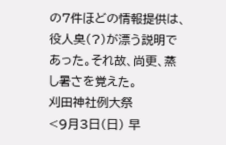の7件ほどの情報提供は、役人臭(?)が漂う説明であった。それ故、尚更、蒸し暑さを覚えた。
刈田神社例大祭
<9月3日(日) 早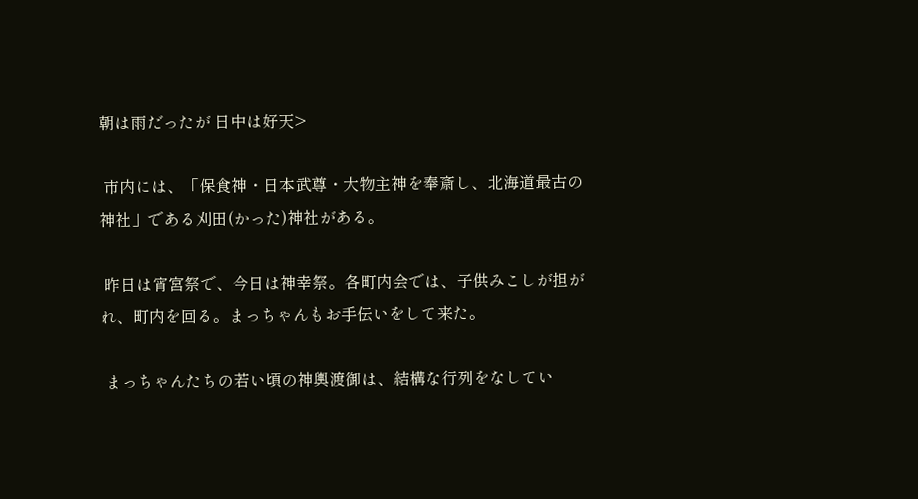朝は雨だったが 日中は好天>

 市内には、「保食神・日本武尊・大物主神を奉斎し、北海道最古の神社」である刈田(かった)神社がある。

 昨日は宵宮祭で、今日は神幸祭。各町内会では、子供みこしが担がれ、町内を回る。まっちゃんもお手伝いをして来た。

 まっちゃんたちの若い頃の神輿渡御は、結構な行列をなしてい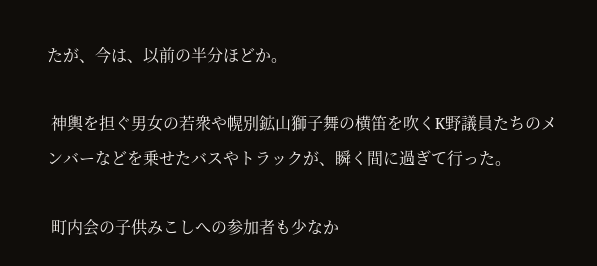たが、今は、以前の半分ほどか。

 神輿を担ぐ男女の若衆や幌別鉱山獅子舞の横笛を吹くK野議員たちのメンバーなどを乗せたバスやトラックが、瞬く間に過ぎて行った。

 町内会の子供みこしへの参加者も少なか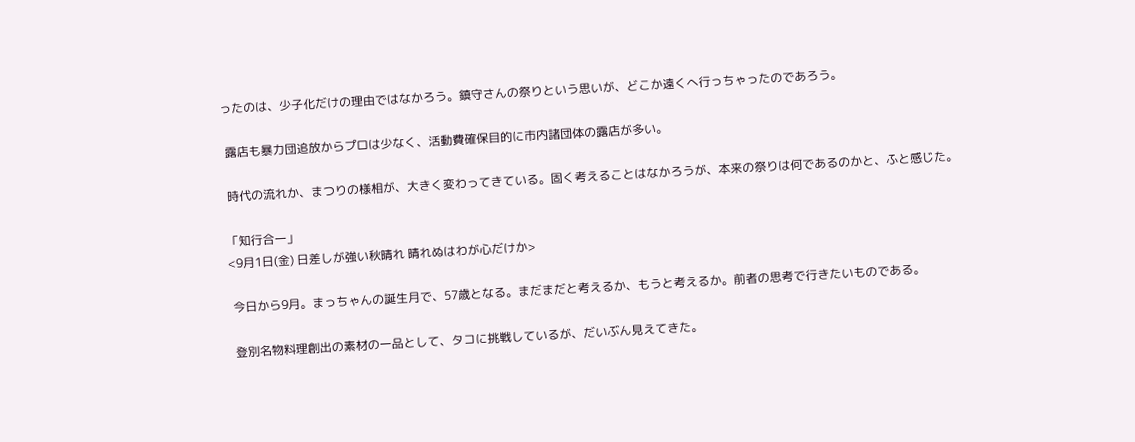ったのは、少子化だけの理由ではなかろう。鎮守さんの祭りという思いが、どこか遠くへ行っちゃったのであろう。

 露店も暴力団追放からプロは少なく、活動費確保目的に市内諸団体の露店が多い。

 時代の流れか、まつりの様相が、大きく変わってきている。固く考えることはなかろうが、本来の祭りは何であるのかと、ふと感じた。

「知行合一」
<9月1日(金) 日差しが強い秋晴れ 晴れぬはわが心だけか>

 今日から9月。まっちゃんの誕生月で、57歳となる。まだまだと考えるか、もうと考えるか。前者の思考で行きたいものである。

 登別名物料理創出の素材の一品として、タコに挑戦しているが、だいぶん見えてきた。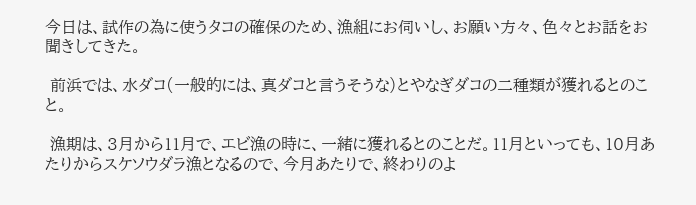今日は、試作の為に使うタコの確保のため、漁組にお伺いし、お願い方々、色々とお話をお聞きしてきた。

 前浜では、水ダコ(一般的には、真ダコと言うそうな)とやなぎダコの二種類が獲れるとのこと。

 漁期は、3月から11月で、エビ漁の時に、一緒に獲れるとのことだ。11月といっても、10月あたりからスケソウダラ漁となるので、今月あたりで、終わりのよ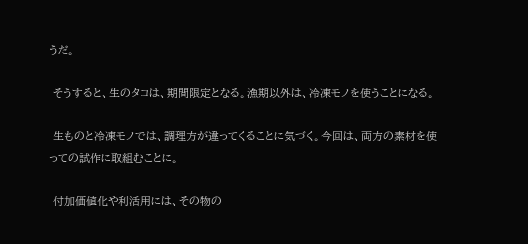うだ。

 そうすると、生のタコは、期間限定となる。漁期以外は、冷凍モノを使うことになる。

 生ものと冷凍モノでは、調理方が違ってくることに気づく。今回は、両方の素材を使っての試作に取組むことに。

 付加価値化や利活用には、その物の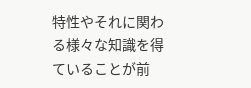特性やそれに関わる様々な知識を得ていることが前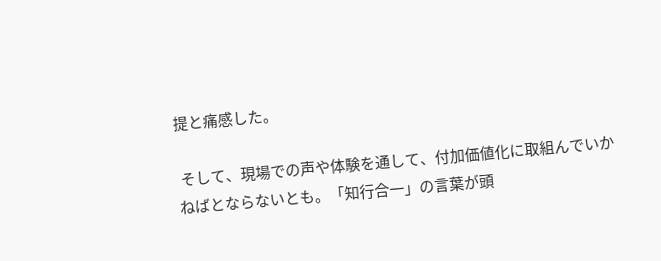提と痛感した。

 そして、現場での声や体験を通して、付加価値化に取組んでいかねばとならないとも。「知行合一」の言葉が頭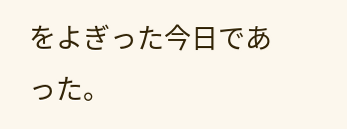をよぎった今日であった。